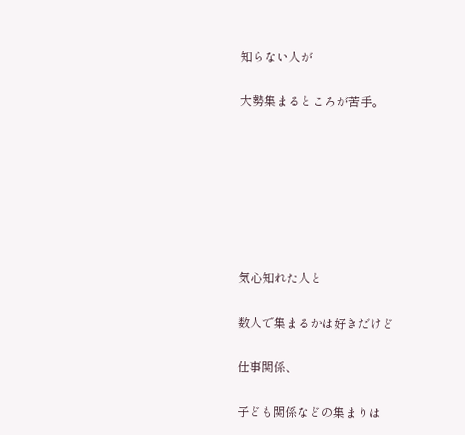知らない人が

大勢集まるところが苦手。







気心知れた人と

数人で集まるかは好きだけど

仕事関係、

子ども関係などの集まりは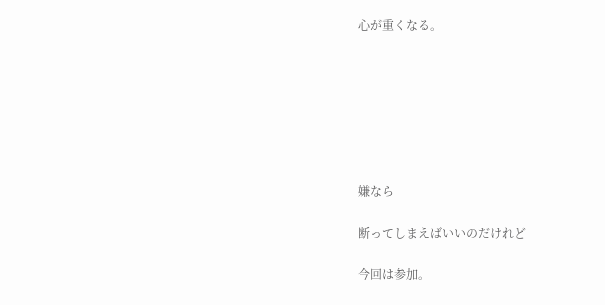心が重くなる。







嫌なら

断ってしまえばいいのだけれど

今回は参加。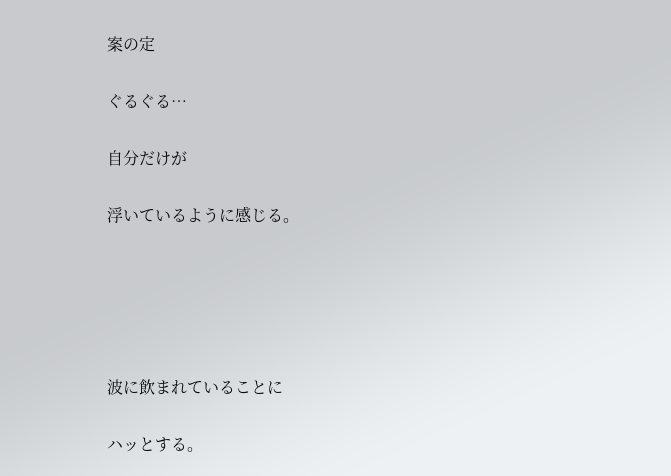案の定

ぐるぐる…

自分だけが

浮いているように感じる。





波に飲まれていることに

ハッとする。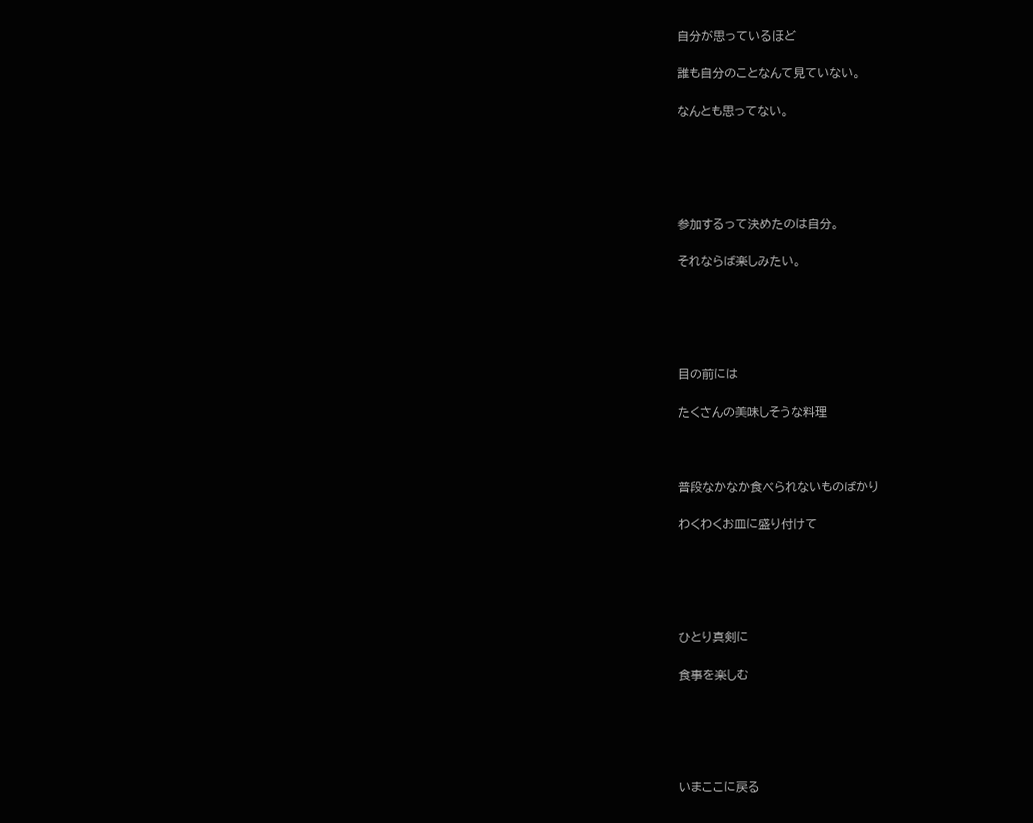自分が思っているほど

誰も自分のことなんて見ていない。

なんとも思ってない。





参加するって決めたのは自分。

それならば楽しみたい。





目の前には

たくさんの美味しそうな料理



普段なかなか食べられないものばかり

わくわくお皿に盛り付けて





ひとり真剣に

食事を楽しむ





いまここに戻る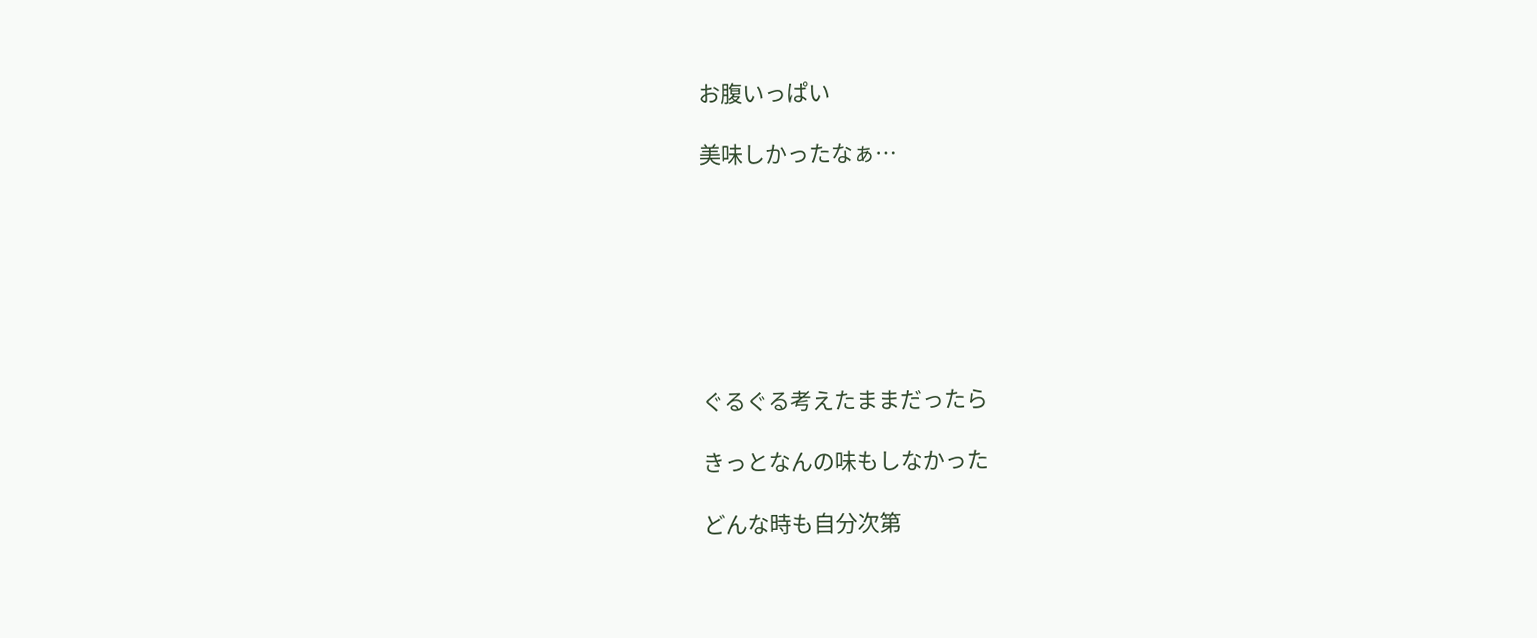お腹いっぱい

美味しかったなぁ…







ぐるぐる考えたままだったら

きっとなんの味もしなかった

どんな時も自分次第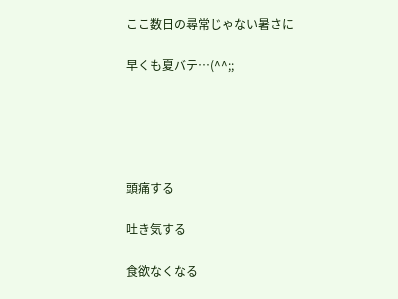ここ数日の尋常じゃない暑さに

早くも夏バテ…(^^;;





頭痛する

吐き気する

食欲なくなる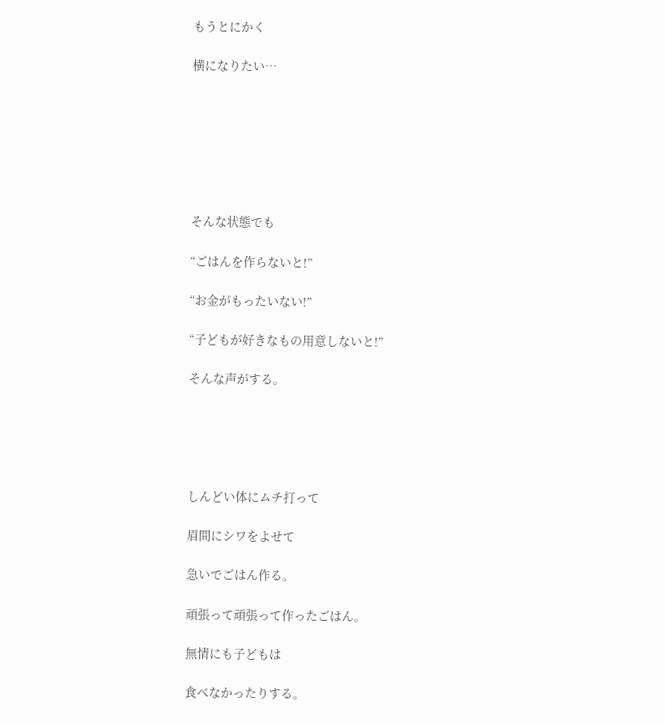もうとにかく

横になりたい…







そんな状態でも

“ごはんを作らないと!”

“お金がもったいない!”

“子どもが好きなもの用意しないと!”

そんな声がする。





しんどい体にムチ打って

眉間にシワをよせて

急いでごはん作る。

頑張って頑張って作ったごはん。

無情にも子どもは

食べなかったりする。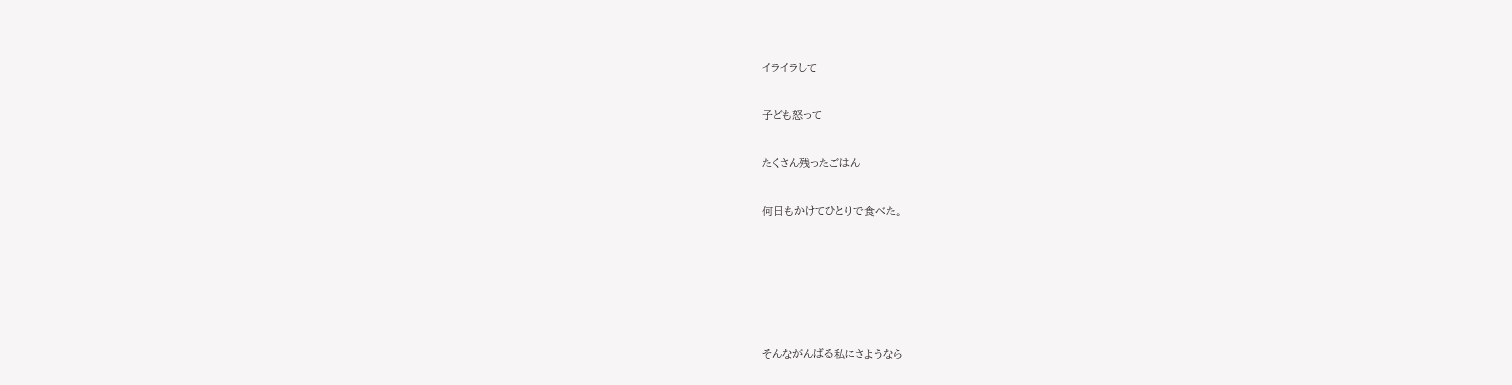イライラして

子ども怒って

たくさん残ったごはん

何日もかけてひとりで食べた。





そんながんばる私にさようなら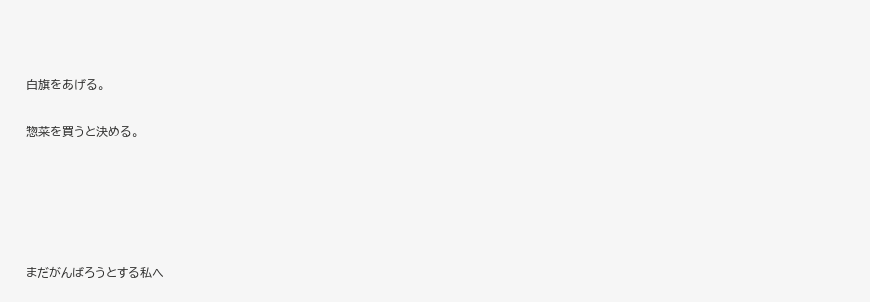白旗をあげる。

惣菜を買うと決める。





まだがんばろうとする私へ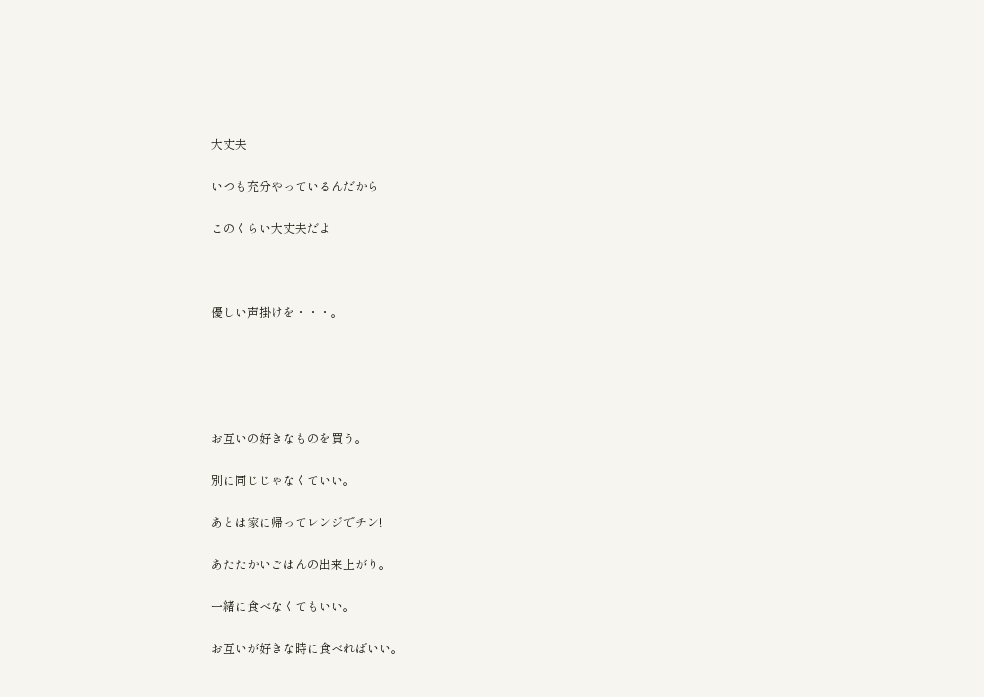大丈夫

いつも充分やっているんだから

このくらい大丈夫だよ



優しい声掛けを・・・。





お互いの好きなものを買う。

別に同じじゃなくていい。

あとは家に帰ってレンジでチン!

あたたかいごはんの出来上がり。

一緒に食べなくてもいい。

お互いが好きな時に食べればいい。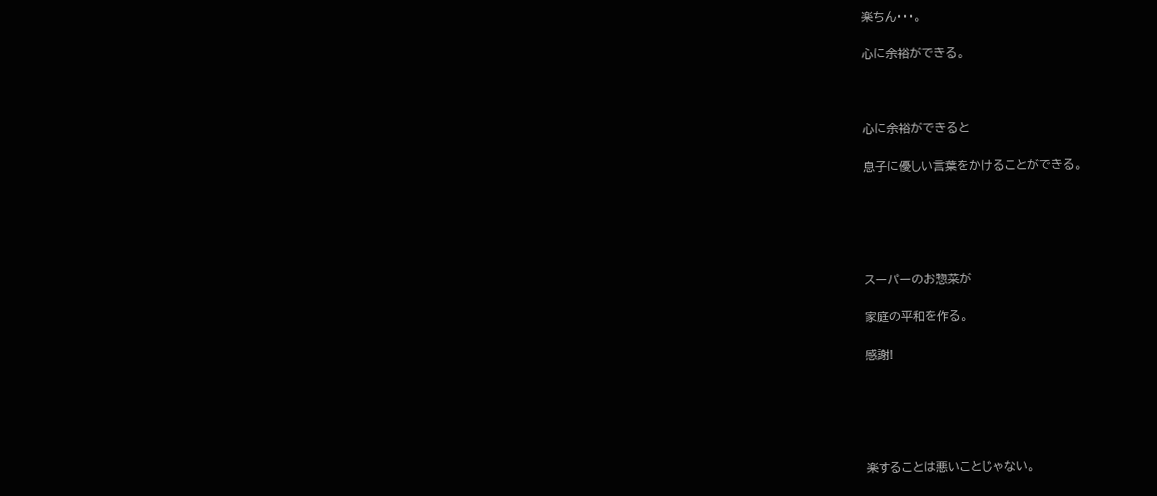楽ちん・・・。

心に余裕ができる。



心に余裕ができると

息子に優しい言葉をかけることができる。





スーパーのお惣菜が

家庭の平和を作る。

感謝!





楽することは悪いことじゃない。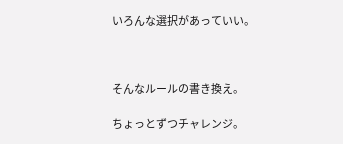いろんな選択があっていい。



そんなルールの書き換え。

ちょっとずつチャレンジ。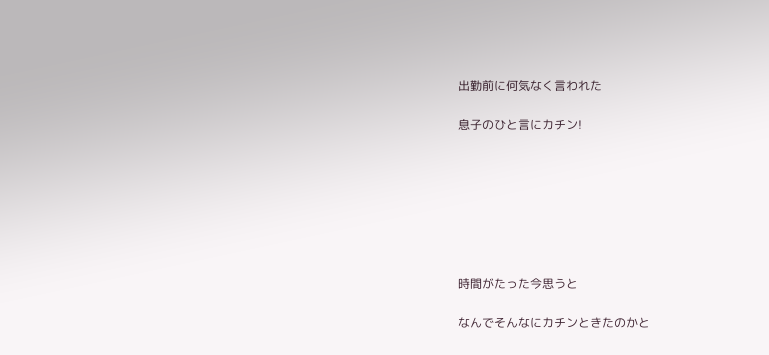出勤前に何気なく言われた

息子のひと言にカチン!







時間がたった今思うと

なんでそんなにカチンときたのかと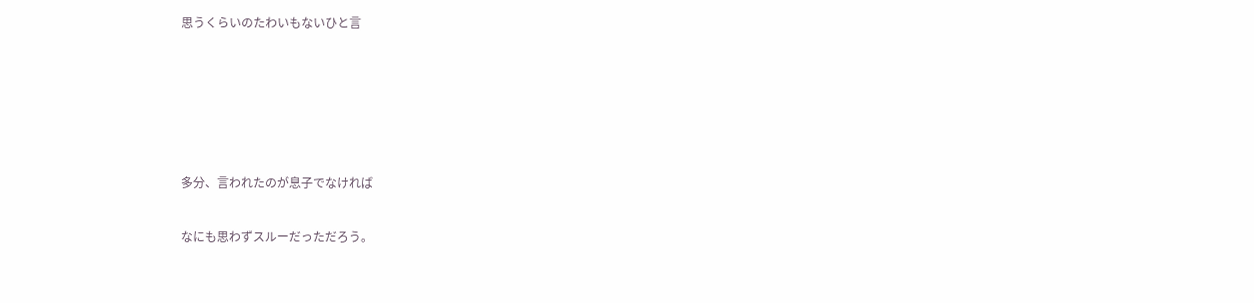思うくらいのたわいもないひと言





多分、言われたのが息子でなければ

なにも思わずスルーだっただろう。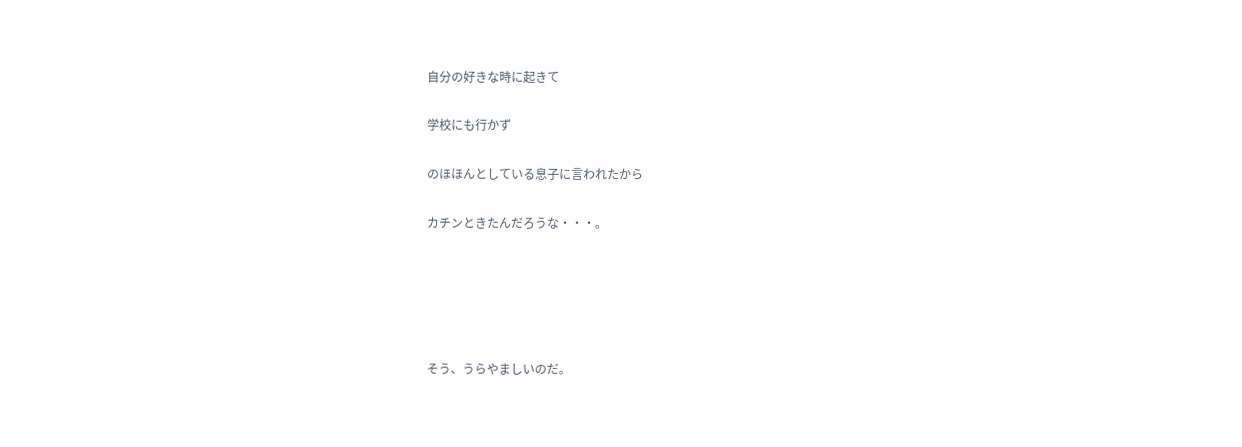自分の好きな時に起きて

学校にも行かず

のほほんとしている息子に言われたから

カチンときたんだろうな・・・。





そう、うらやましいのだ。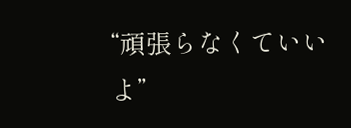“頑張らなくていいよ”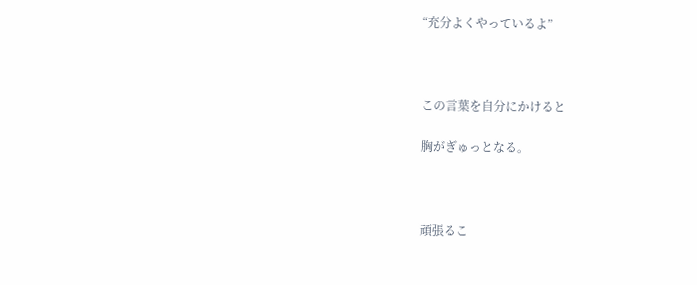“充分よくやっているよ”



この言葉を自分にかけると

胸がぎゅっとなる。



頑張るこ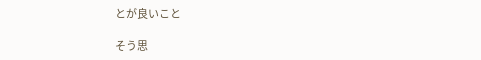とが良いこと

そう思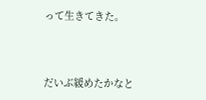って生きてきた。



だいぶ緩めたかなと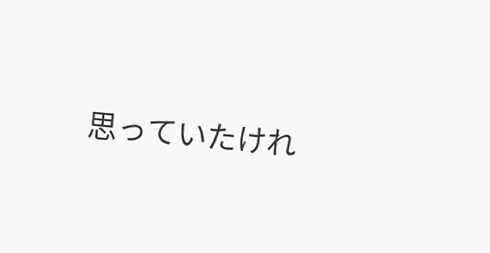思っていたけれ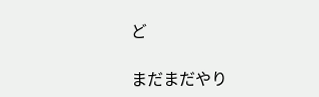ど

まだまだやり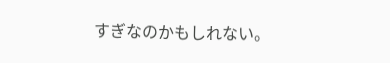すぎなのかもしれない。